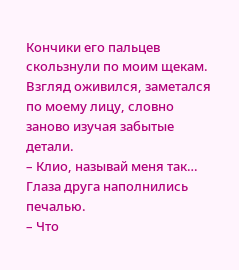Кончики его пальцев скользнули по моим щекам. Взгляд оживился, заметался по моему лицу, словно заново изучая забытые детали.
– Клио, называй меня так…
Глаза друга наполнились печалью.
– Что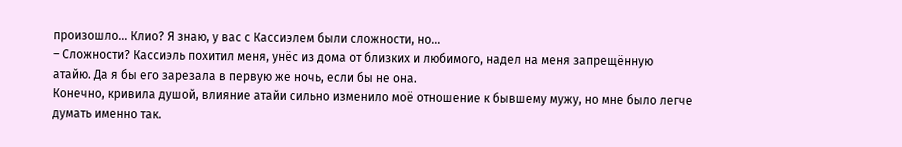произошло… Клио? Я знаю, у вас с Кассиэлем были сложности, но…
– Сложности? Кассиэль похитил меня, унёс из дома от близких и любимого, надел на меня запрещённую атайю. Да я бы его зарезала в первую же ночь, если бы не она.
Конечно, кривила душой, влияние атайи сильно изменило моё отношение к бывшему мужу, но мне было легче думать именно так.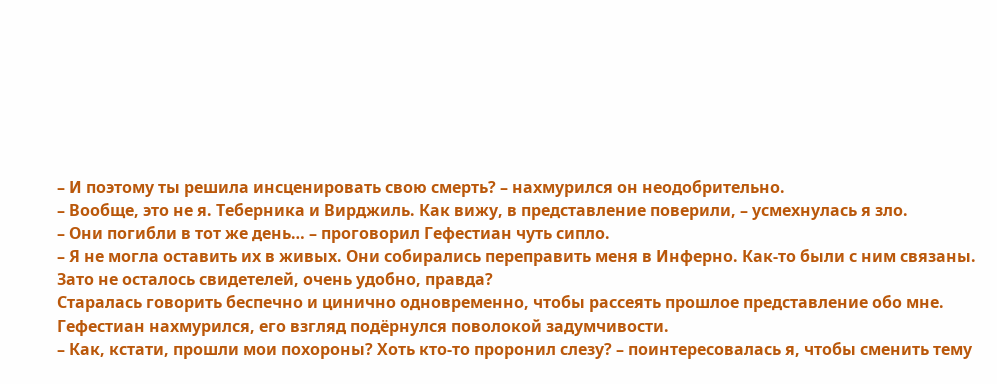– И поэтому ты решила инсценировать свою смерть? – нахмурился он неодобрительно.
– Вообще, это не я. Теберника и Вирджиль. Как вижу, в представление поверили, – усмехнулась я зло.
– Они погибли в тот же день… – проговорил Гефестиан чуть сипло.
– Я не могла оставить их в живых. Они собирались переправить меня в Инферно. Как-то были с ним связаны. Зато не осталось свидетелей, очень удобно, правда?
Старалась говорить беспечно и цинично одновременно, чтобы рассеять прошлое представление обо мне. Гефестиан нахмурился, его взгляд подёрнулся поволокой задумчивости.
– Как, кстати, прошли мои похороны? Хоть кто-то проронил слезу? – поинтересовалась я, чтобы сменить тему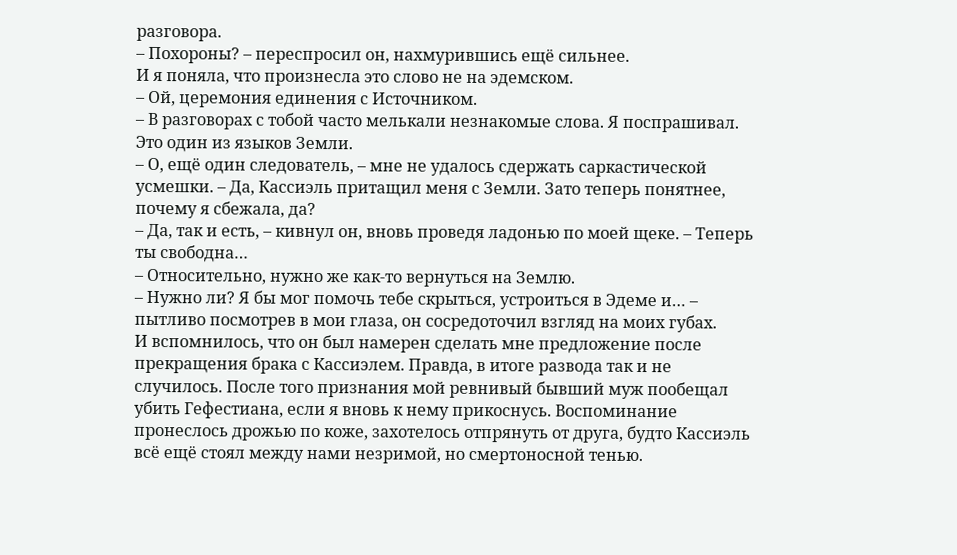разговора.
– Похороны? – переспросил он, нахмурившись ещё сильнее.
И я поняла, что произнесла это слово не на эдемском.
– Ой, церемония единения с Источником.
– В разговорах с тобой часто мелькали незнакомые слова. Я поспрашивал. Это один из языков Земли.
– О, ещё один следователь, – мне не удалось сдержать саркастической усмешки. – Да, Кассиэль притащил меня с Земли. Зато теперь понятнее, почему я сбежала, да?
– Да, так и есть, – кивнул он, вновь проведя ладонью по моей щеке. – Теперь ты свободна…
– Относительно, нужно же как-то вернуться на Землю.
– Нужно ли? Я бы мог помочь тебе скрыться, устроиться в Эдеме и… – пытливо посмотрев в мои глаза, он сосредоточил взгляд на моих губах.
И вспомнилось, что он был намерен сделать мне предложение после прекращения брака с Кассиэлем. Правда, в итоге развода так и не случилось. После того признания мой ревнивый бывший муж пообещал убить Гефестиана, если я вновь к нему прикоснусь. Воспоминание пронеслось дрожью по коже, захотелось отпрянуть от друга, будто Кассиэль всё ещё стоял между нами незримой, но смертоносной тенью.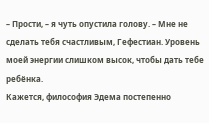– Прости, – я чуть опустила голову. – Мне не сделать тебя счастливым, Гефестиан. Уровень моей энергии слишком высок, чтобы дать тебе ребёнка.
Кажется, философия Эдема постепенно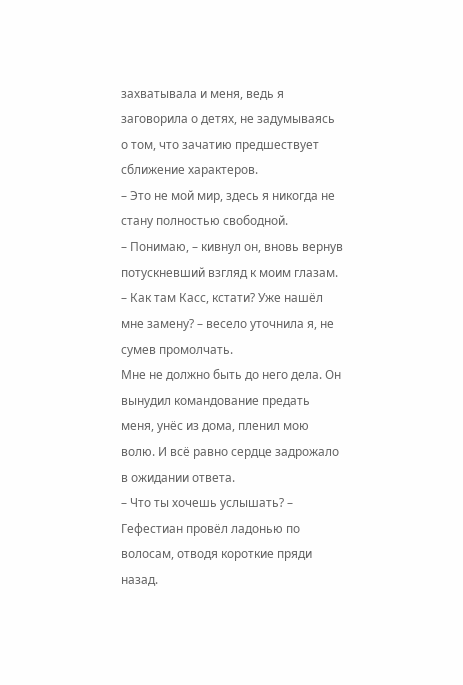захватывала и меня, ведь я заговорила о детях, не задумываясь о том, что зачатию предшествует сближение характеров.
– Это не мой мир, здесь я никогда не стану полностью свободной.
– Понимаю, – кивнул он, вновь вернув потускневший взгляд к моим глазам.
– Как там Касс, кстати? Уже нашёл мне замену? – весело уточнила я, не сумев промолчать.
Мне не должно быть до него дела. Он вынудил командование предать меня, унёс из дома, пленил мою волю. И всё равно сердце задрожало в ожидании ответа.
– Что ты хочешь услышать? – Гефестиан провёл ладонью по волосам, отводя короткие пряди назад.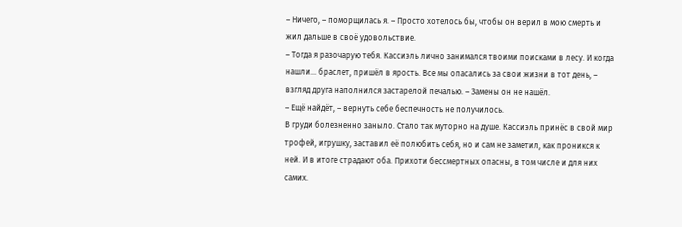– Ничего, – поморщилась я. – Просто хотелось бы, чтобы он верил в мою смерть и жил дальше в своё удовольствие.
– Тогда я разочарую тебя. Кассиэль лично занимался твоими поисками в лесу. И когда нашли… браслет, пришёл в ярость. Все мы опасались за свои жизни в тот день, – взгляд друга наполнился застарелой печалью. – Замены он не нашёл.
– Ещё найдёт, – вернуть себе беспечность не получилось.
В груди болезненно заныло. Стало так муторно на душе. Кассиэль принёс в свой мир трофей, игрушку, заставил её полюбить себя, но и сам не заметил, как проникся к ней. И в итоге страдают оба. Прихоти бессмертных опасны, в том числе и для них самих.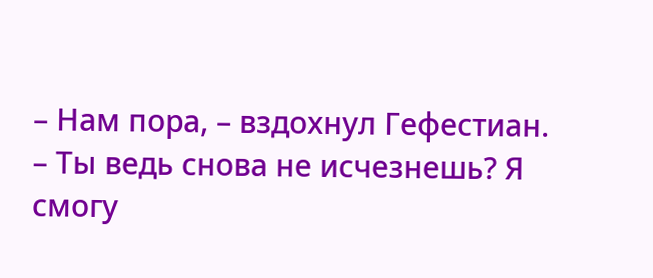– Нам пора, – вздохнул Гефестиан. – Ты ведь снова не исчезнешь? Я смогу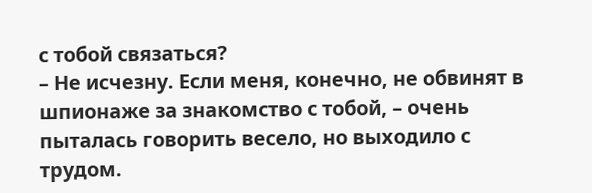с тобой связаться?
– Не исчезну. Если меня, конечно, не обвинят в шпионаже за знакомство с тобой, – очень пыталась говорить весело, но выходило с трудом.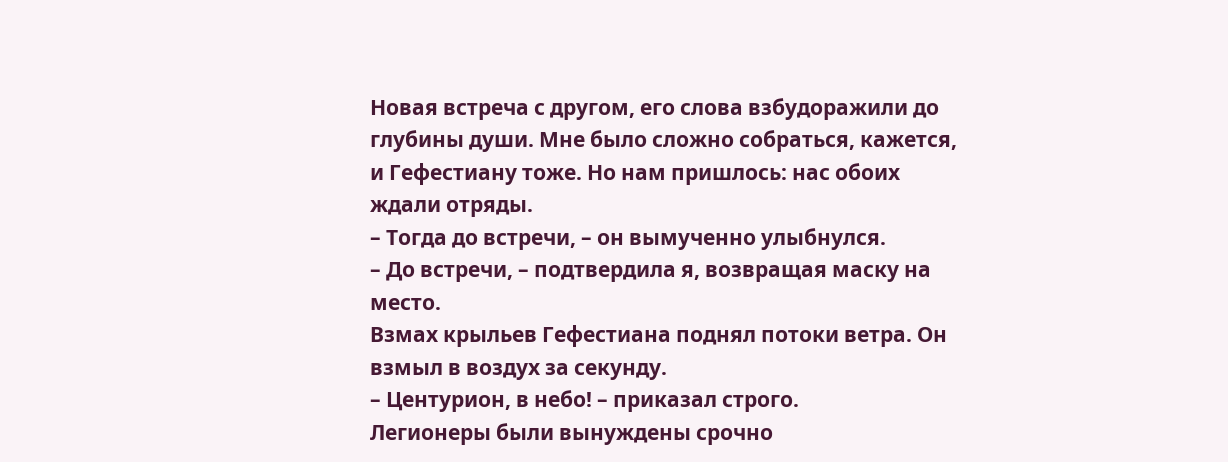Новая встреча с другом, его слова взбудоражили до глубины души. Мне было сложно собраться, кажется, и Гефестиану тоже. Но нам пришлось: нас обоих ждали отряды.
– Тогда до встречи, – он вымученно улыбнулся.
– До встречи, – подтвердила я, возвращая маску на место.
Взмах крыльев Гефестиана поднял потоки ветра. Он взмыл в воздух за секунду.
– Центурион, в небо! – приказал строго.
Легионеры были вынуждены срочно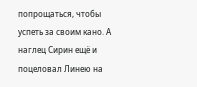попрощаться, чтобы успеть за своим кано. А наглец Сирин ещё и поцеловал Линею на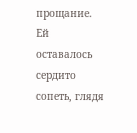прощание. Ей оставалось сердито сопеть, глядя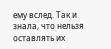ему вслед. Так и знала, что нельзя оставлять их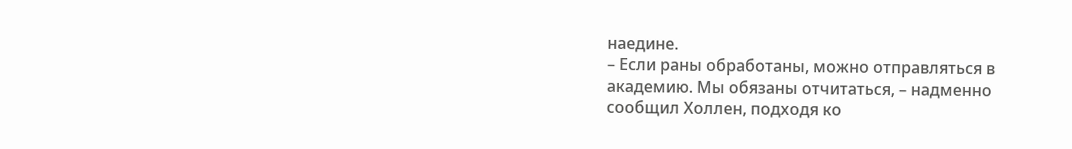наедине.
– Если раны обработаны, можно отправляться в академию. Мы обязаны отчитаться, – надменно сообщил Холлен, подходя ко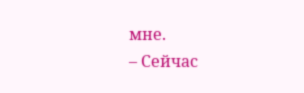мне.
– Сейчас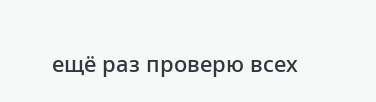ещё раз проверю всех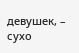девушек, – сухо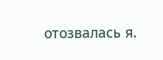отозвалась я.